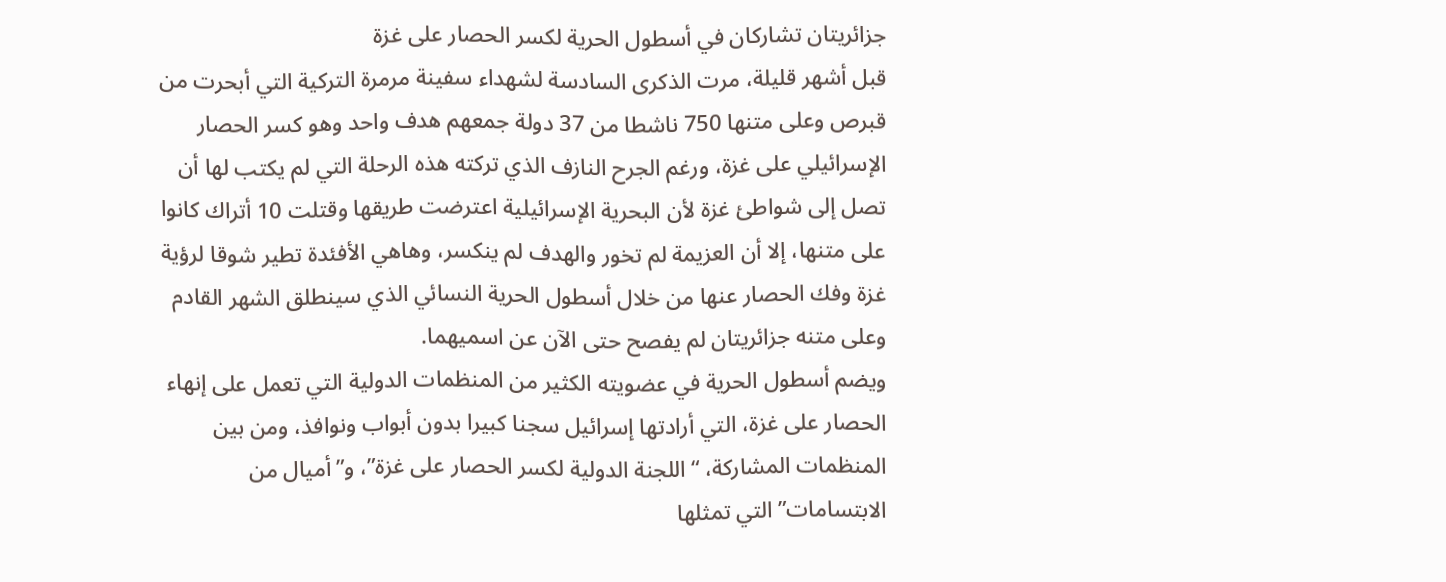جزائريتان تشاركان في أسطول الحرية لكسر الحصار على غزة
قبل أشهر قليلة، مرت الذكرى السادسة لشهداء سفينة مرمرة التركية التي أبحرت من قبرص وعلى متنها 750 ناشطا من 37 دولة جمعهم هدف واحد وهو كسر الحصار الإسرائيلي على غزة، ورغم الجرح النازف الذي تركته هذه الرحلة التي لم يكتب لها أن تصل إلى شواطئ غزة لأن البحرية الإسرائيلية اعترضت طريقها وقتلت 10 أتراك كانوا على متنها، إلا أن العزيمة لم تخور والهدف لم ينكسر، وهاهي الأفئدة تطير شوقا لرؤية غزة وفك الحصار عنها من خلال أسطول الحرية النسائي الذي سينطلق الشهر القادم وعلى متنه جزائريتان لم يفصح حتى الآن عن اسميهما.
ويضم أسطول الحرية في عضويته الكثير من المنظمات الدولية التي تعمل على إنهاء الحصار على غزة، التي أرادتها إسرائيل سجنا كبيرا بدون أبواب ونوافذ، ومن بين المنظمات المشاركة، “اللجنة الدولية لكسر الحصار على غزة”، و”أميال من الابتسامات” التي تمثلها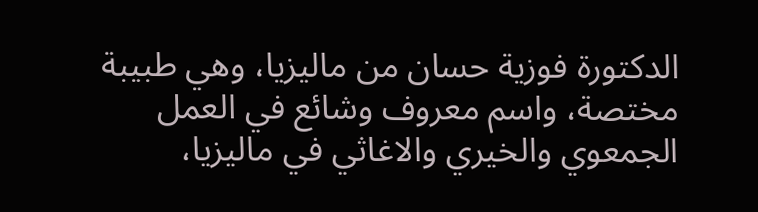الدكتورة فوزية حسان من ماليزيا، وهي طبيبة مختصة، واسم معروف وشائع في العمل الجمعوي والخيري والاغاثي في ماليزيا،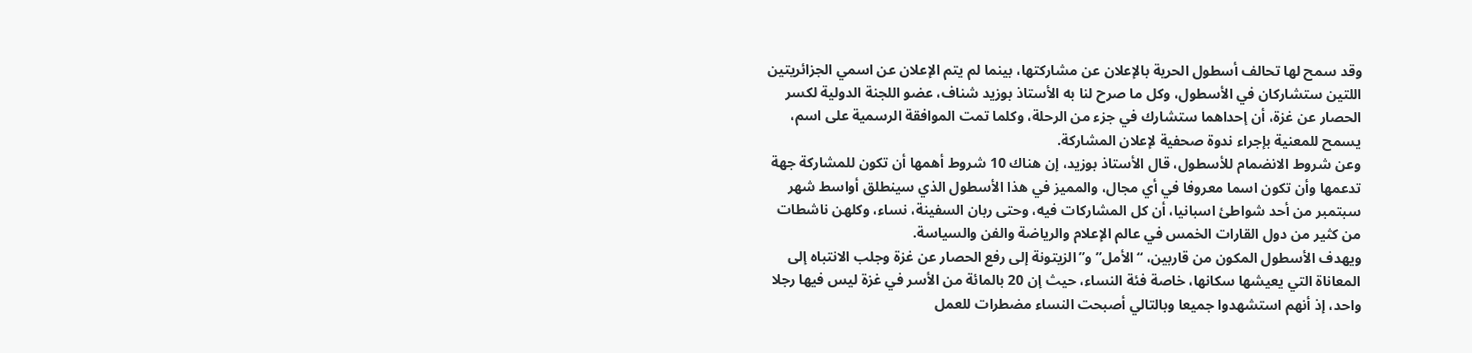وقد سمح لها تحالف أسطول الحرية بالإعلان عن مشاركتها، بينما لم يتم الإعلان عن اسمي الجزائريتين اللتين ستشاركان في الأسطول، وكل ما صرح لنا به الأستاذ بوزيد شناف، عضو اللجنة الدولية لكسر الحصار عن غزة، أن إحداهما ستشارك في جزء من الرحلة، وكلما تمت الموافقة الرسمية على اسم، يسمح للمعنية بإجراء ندوة صحفية لإعلان المشاركة.
وعن شروط الانضمام للأسطول، قال الأستاذ بوزيد، إن هناك 10 شروط أهمها أن تكون للمشاركة جهة تدعمها وأن تكون اسما معروفا في أي مجال، والمميز في هذا الأسطول الذي سينطلق أواسط شهر سبتمبر من أحد شواطئ اسبانيا، أن كل المشاركات فيه، وحتى ربان السفينة، نساء، وكلهن ناشطات من كثير من دول القارات الخمس في عالم الإعلام والرياضة والفن والسياسة.
ويهدف الأسطول المكون من قاربين، “الأمل” و”الزيتونة إلى رفع الحصار عن غزة وجلب الانتباه إلى المعاناة التي يعيشها سكانها، خاصة فئة النساء، حيث إن 20 بالمائة من الأسر في غزة ليس فيها رجلا واحد، إذ أنهم استشهدوا جميعا وبالتالي أصبحت النساء مضطرات للعمل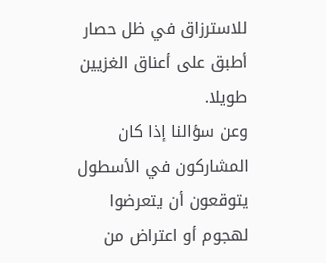للاسترزاق في ظل حصار أطبق على أعناق الغزيين طويلا.
وعن سؤالنا إذا كان المشاركون في الأسطول يتوقعون أن يتعرضوا لهجوم أو اعتراض من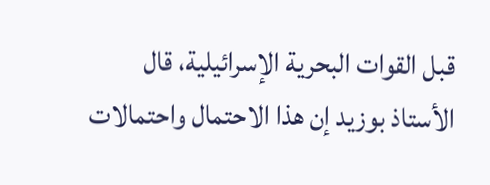قبل القوات البحرية الإسرائيلية، قال الأستاذ بوزيد إن هذا الاحتمال واحتمالات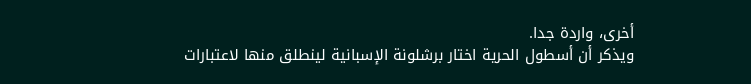أخرى، واردة جدا.
ويذكر أن أسطول الحرية اختار برشلونة الإسبانية لينطلق منها لاعتبارات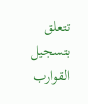تتعلق بتسجيل القوارب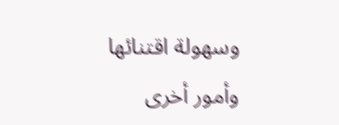وسهولة اقتنائها وأمور أخرى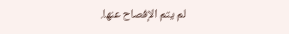لم يتم الإفصاح عنها.